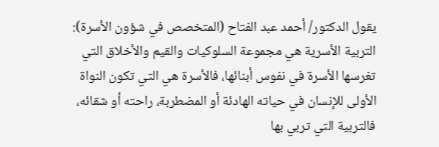يقول الدكتور/ أحمد عبد الفتاح (المتخصص في شؤون الأسرة):
التربية الأسرية هي مجموعة السلوكيات والقيم والأخلاق التي تغرسها الأسرة في نفوس أبنائها، فالأسرة هي التي تكون النواة الأولى للإنسان في حياته الهادئة أو المضطربة، راحته أو شقائه، فالتربية التي تربي بها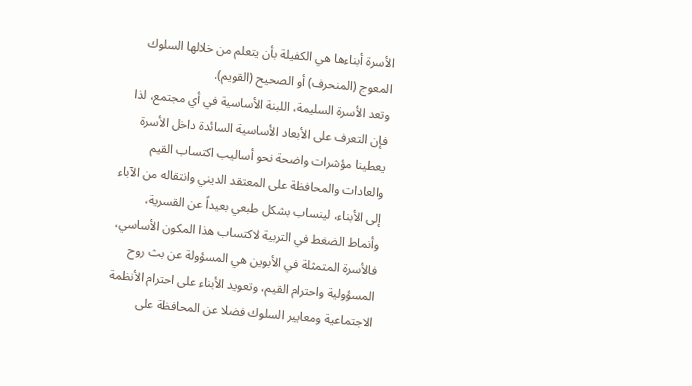الأسرة أبناءها هي الكفيلة بأن يتعلم من خلالها السلوك المعوج (المنحرف) أو الصحيح (القويم).
وتعد الأسرة السليمة، اللبنة الأساسية في أي مجتمع، لذا فإن التعرف على الأبعاد الأساسية السائدة داخل الأسرة يعطينا مؤشرات واضحة نحو أساليب اكتساب القيم والعادات والمحافظة على المعتقد الديني وانتقاله من الآباء إلى الأبناء، لينساب بشكل طبعي بعيداً عن القسرية، وأنماط الضغط في التربية لاكتساب هذا المكون الأساسي، فالأسرة المتمثلة في الأبوين هي المسؤولة عن بث روح المسؤولية واحترام القيم، وتعويد الأبناء على احترام الأنظمة الاجتماعية ومعايير السلوك فضلا عن المحافظة على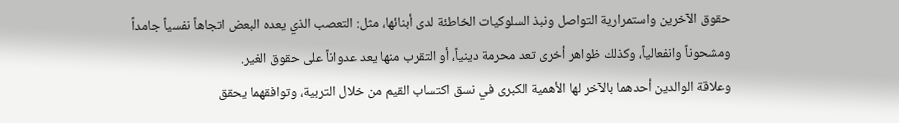حقوق الآخرين واستمرارية التواصل ونبذ السلوكيات الخاطئة لدى أبنائها، مثل: التعصب الذي يعده البعض اتجاهاً نفسياً جامداً ومشحوناً وانفعالياً، وكذلك ظواهر أخرى تعد محرمة دينياً، أو التقرب منها يعد عدواناً على حقوق الغير.
وعلاقة الوالدين أحدهما بالآخر لها الأهمية الكبرى في نسق اكتساب القيم من خلال التربية، وتوافقهما يحقق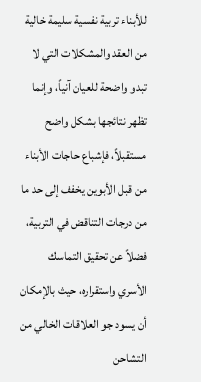للأبناء تربية نفسية سليمة خالية من العقد والمشكلات التي لا تبدو واضحة للعيان آنياً، وإنما تظهر نتائجها بشكل واضح مستقبلاً، فإشباع حاجات الأبناء من قبل الأبوين يخفف إلى حد ما من درجات التناقض في التربية، فضلاً عن تحقيق التماسك الأسري واستقراره، حيث بالإمكان أن يسود جو العلاقات الخالي من التشاحن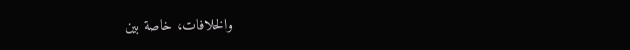والخلافات، خاصة بين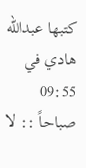كتبها عبدالله هادي في 09:55 صباحاً :: لا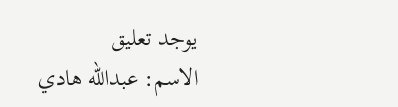يوجد تعليق
الاسم: عبدالله هادي